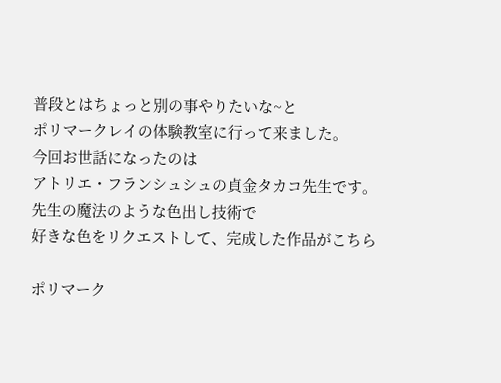普段とはちょっと別の事やりたいな~と
ポリマークレイの体験教室に行って来ました。
今回お世話になったのは
アトリエ・フランシュシュの貞金タカコ先生です。
先生の魔法のような色出し技術で
好きな色をリクエストして、完成した作品がこちら

ポリマーク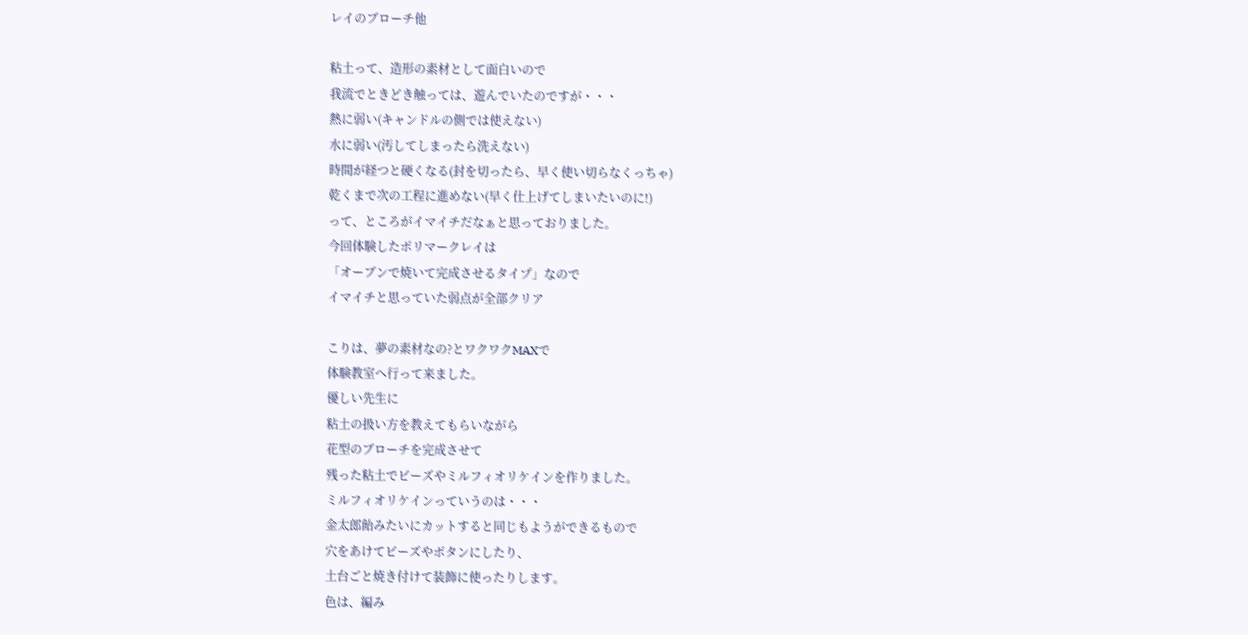レイのブローチ他

粘土って、造形の素材として面白いので
我流でときどき触っては、遊んでいたのですが・・・
熱に弱い(キャンドルの側では使えない)
水に弱い(汚してしまったら洗えない)
時間が経つと硬くなる(封を切ったら、早く使い切らなくっちゃ)
乾くまで次の工程に進めない(早く仕上げてしまいたいのに!)
って、ところがイマイチだなぁと思っておりました。
今回体験したポリマークレイは
「オーブンで焼いて完成させるタイプ」なので
イマイチと思っていた弱点が全部クリア

こりは、夢の素材なの?とワクワクMAXで
体験教室へ行って来ました。
優しい先生に
粘土の扱い方を教えてもらいながら
花型のブローチを完成させて
残った粘土でビーズやミルフィオリケインを作りました。
ミルフィオリケインっていうのは・・・
金太郎飴みたいにカットすると同じもようができるもので
穴をあけてビーズやボタンにしたり、
土台ごと焼き付けて装飾に使ったりします。
色は、編み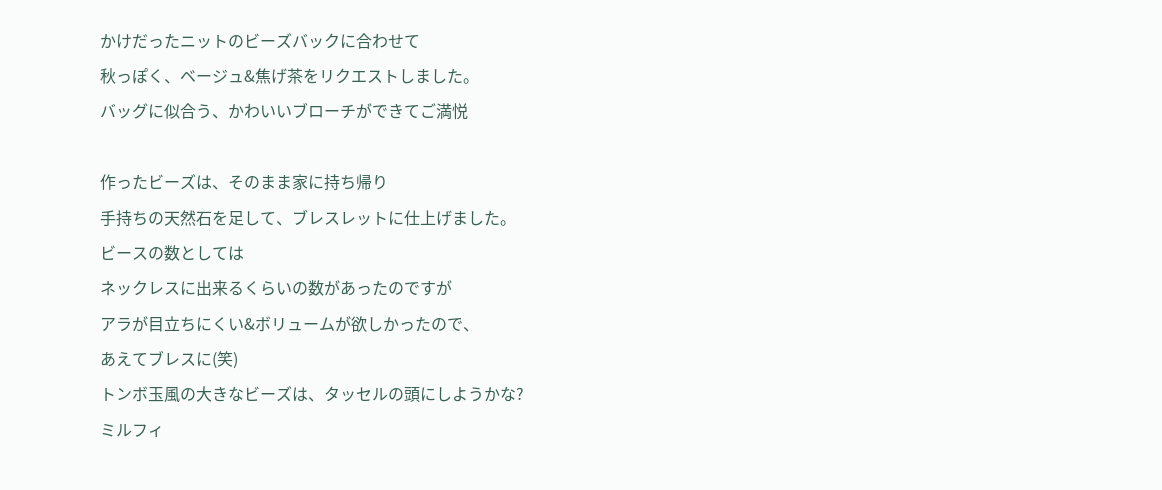かけだったニットのビーズバックに合わせて
秋っぽく、ベージュ&焦げ茶をリクエストしました。
バッグに似合う、かわいいブローチができてご満悦

作ったビーズは、そのまま家に持ち帰り
手持ちの天然石を足して、ブレスレットに仕上げました。
ビースの数としては
ネックレスに出来るくらいの数があったのですが
アラが目立ちにくい&ボリュームが欲しかったので、
あえてブレスに(笑)
トンボ玉風の大きなビーズは、タッセルの頭にしようかな?
ミルフィ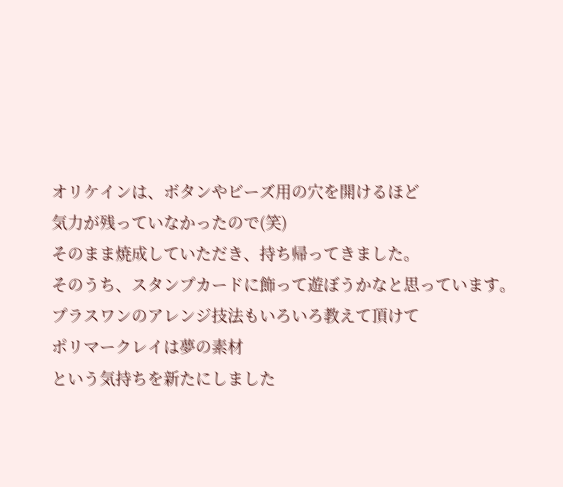オリケインは、ボタンやビーズ用の穴を開けるほど
気力が残っていなかったので(笑)
そのまま焼成していただき、持ち帰ってきました。
そのうち、スタンプカードに飾って遊ぼうかなと思っています。
プラスワンのアレンジ技法もいろいろ教えて頂けて
ポリマークレイは夢の素材
という気持ちを新たにしました